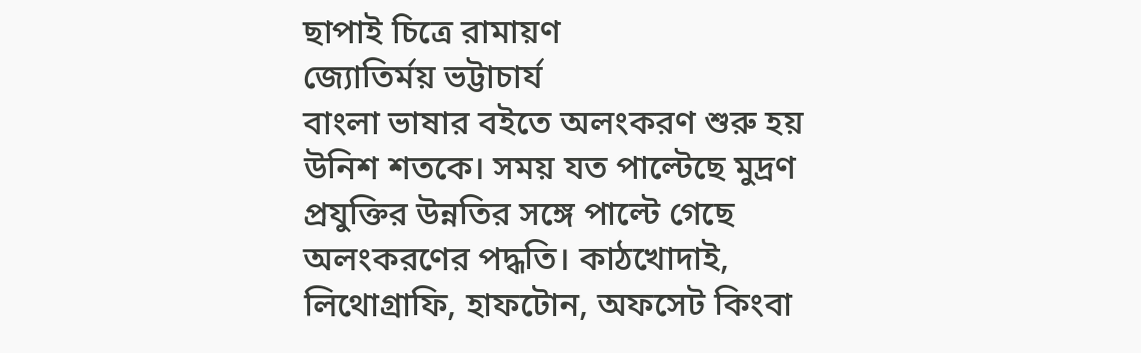ছাপাই চিত্রে রামায়ণ
জ্যোতির্ময় ভট্টাচার্য
বাংলা ভাষার বইতে অলংকরণ শুরু হয় উনিশ শতকে। সময় যত পাল্টেছে মুদ্রণ প্রযুক্তির উন্নতির সঙ্গে পাল্টে গেছে অলংকরণের পদ্ধতি। কাঠখোদাই, লিথোগ্রাফি, হাফটোন, অফসেট কিংবা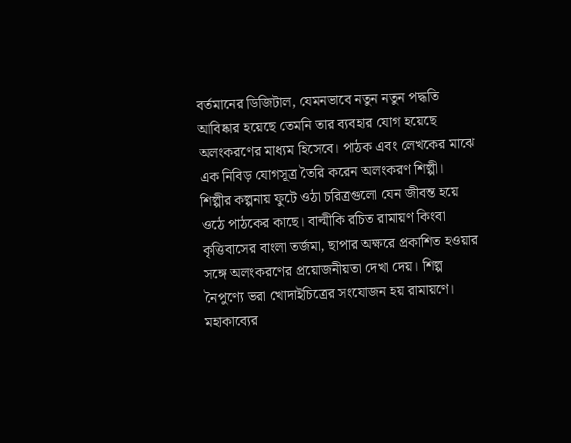বর্তমানের ডিজিটাল, যেমনভাবে নতুন নতুন পদ্ধতি আবিষ্কার হয়েছে তেমনি তার ব্যবহার যোগ হয়েছে অলংকরণের মাধ্যম হিসেবে। পাঠক এবং লেখকের মাঝে এক নিবিড় যোগসূত্র তৈরি করেন অলংকরণ শিল্পী। শিল্পীর কল্পনায় ফুটে ওঠা চরিত্রগুলো যেন জীবন্ত হয়ে ওঠে পাঠকের কাছে। বাল্মীকি রচিত রামায়ণ কিংবা কৃত্তিবাসের বাংলা তর্জমা, ছাপার অক্ষরে প্রকাশিত হওয়ার সঙ্গে অলংকরণের প্রয়োজনীয়তা দেখা দেয়। শিল্প নৈপুণ্যে ভরা খোদাইচিত্রের সংযোজন হয় রামায়ণে। মহাকাব্যের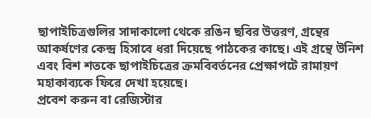ছাপাইচিত্রগুলির সাদাকালো থেকে রঙিন ছবির উত্তরণ, গ্রন্থের আকর্ষণের কেন্দ্র হিসাবে ধরা দিয়েছে পাঠকের কাছে। এই গ্রন্থে উনিশ এবং বিশ শতকে ছাপাইচিত্রের ক্রমবিবর্তনের প্রেক্ষাপটে রামায়ণ মহাকাব্যকে ফিরে দেখা হয়েছে।
প্রবেশ করুন বা রেজিস্টার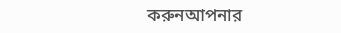করুনআপনার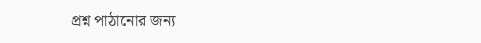প্রশ্ন পাঠানোর জন্য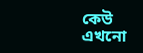কেউ এখনো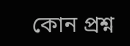কোন প্রশ্ন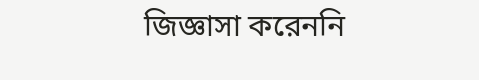জিজ্ঞাসা করেননি